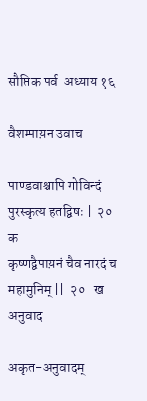सौप्तिक पर्व  अध्याय १६

वैशम्पाय़न उवाच

पाण्डवाश्चापि गोविन्दं पुरस्कृत्य हतद्विषः |  २०   क
कृष्णद्वैपाय़नं चैव नारदं च महामुनिम् ||  २०   ख
अनुवाद

अकृत-अनुवादम्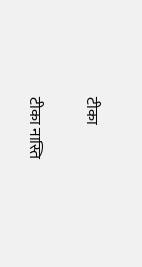टीका

टीका नास्ति